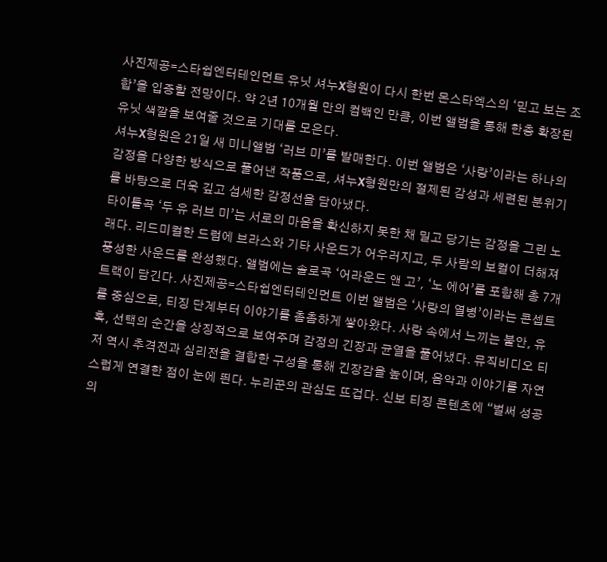사진제공=스타쉽엔터테인먼트 유닛 셔누X형원이 다시 한번 몬스타엑스의 ‘믿고 보는 조합’을 입증할 전망이다. 약 2년 10개월 만의 컴백인 만큼, 이번 앨범을 통해 한층 확장된 유닛 색깔을 보여줄 것으로 기대를 모은다.
셔누X형원은 21일 새 미니앨범 ‘러브 미’를 발매한다. 이번 앨범은 ‘사랑’이라는 하나의 감정을 다양한 방식으로 풀어낸 작품으로, 셔누X형원만의 절제된 감성과 세련된 분위기를 바탕으로 더욱 깊고 섬세한 감정선을 담아냈다.
타이틀곡 ‘두 유 러브 미’는 서로의 마음을 확신하지 못한 채 밀고 당기는 감정을 그린 노래다. 리드미컬한 드럼에 브라스와 기타 사운드가 어우러지고, 두 사람의 보컬이 더해져 풍성한 사운드를 완성했다. 앨범에는 솔로곡 ‘어라운드 앤 고’, ‘노 에어’를 포함해 총 7개 트랙이 담긴다. 사진제공=스타쉽엔터테인먼트 이번 앨범은 ‘사랑의 열병’이라는 콘셉트를 중심으로, 티징 단계부터 이야기를 촘촘하게 쌓아왔다. 사랑 속에서 느끼는 불안, 유혹, 선택의 순간을 상징적으로 보여주며 감정의 긴장과 균열을 풀어냈다. 뮤직비디오 티저 역시 추격전과 심리전을 결합한 구성을 통해 긴장감을 높이며, 음악과 이야기를 자연스럽게 연결한 점이 눈에 띈다. 누리꾼의 관심도 뜨겁다. 신보 티징 콘텐츠에 “벌써 성공의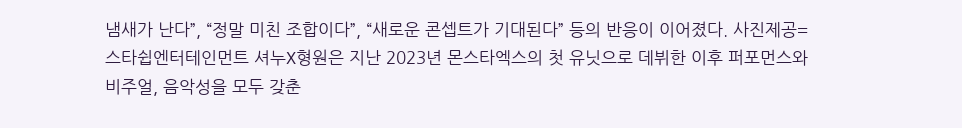냄새가 난다”, “정말 미친 조합이다”, “새로운 콘셉트가 기대된다” 등의 반응이 이어졌다. 사진제공=스타쉽엔터테인먼트 셔누X형원은 지난 2023년 몬스타엑스의 첫 유닛으로 데뷔한 이후 퍼포먼스와 비주얼, 음악성을 모두 갖춘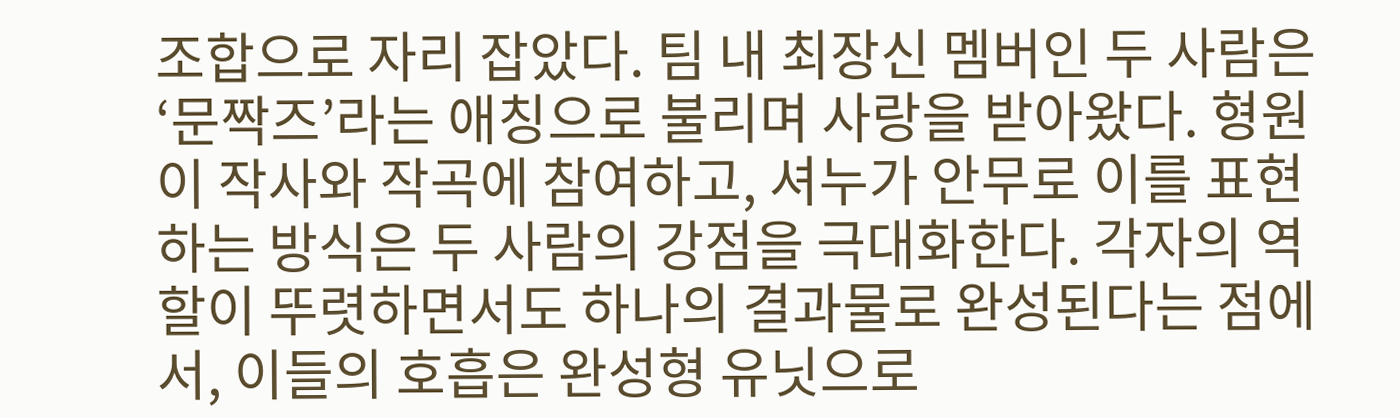조합으로 자리 잡았다. 팀 내 최장신 멤버인 두 사람은 ‘문짝즈’라는 애칭으로 불리며 사랑을 받아왔다. 형원이 작사와 작곡에 참여하고, 셔누가 안무로 이를 표현하는 방식은 두 사람의 강점을 극대화한다. 각자의 역할이 뚜렷하면서도 하나의 결과물로 완성된다는 점에서, 이들의 호흡은 완성형 유닛으로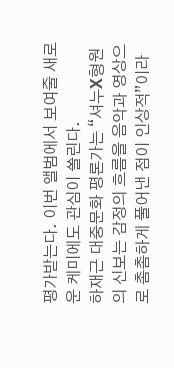평가받는다. 이번 앨범에서 보여줄 새로운 케미에도 관심이 쏠린다.
하재근 대중문화 평론가는 “셔누X형원의 신보는 감정의 흐름을 음악과 영상으로 촘촘하게 풀어낸 점이 인상적”이라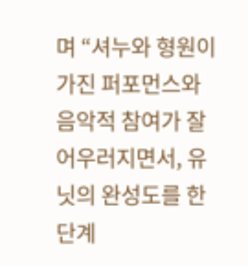며 “셔누와 형원이 가진 퍼포먼스와 음악적 참여가 잘 어우러지면서, 유닛의 완성도를 한 단계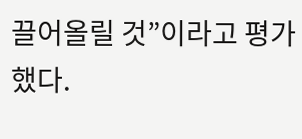끌어올릴 것”이라고 평가했다.